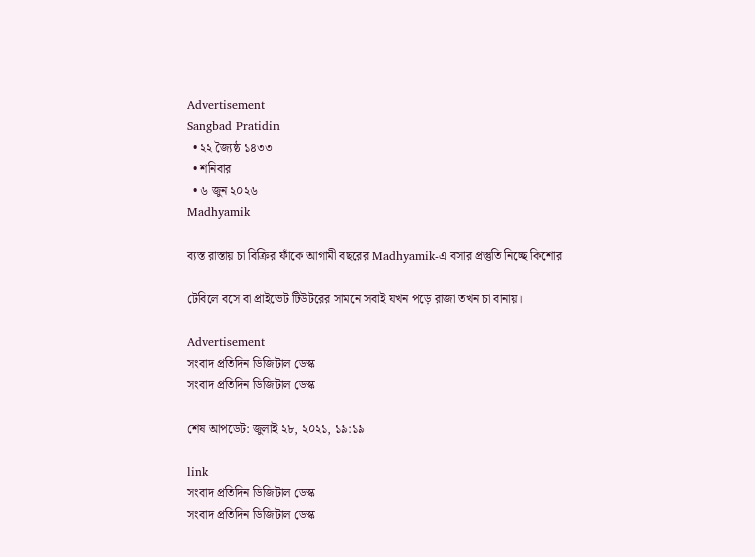Advertisement
Sangbad Pratidin
  • ২২ জ্যৈষ্ঠ ১৪৩৩
  • শনিবার
  • ৬ জুন ২০২৬
Madhyamik

ব্যস্ত রাস্তায় চা বিক্রির ফাঁকে আগামী বছরের Madhyamik-এ বসার প্রস্তুতি নিচ্ছে কিশোর

টেবিলে বসে বা প্রাইভেট টিউটরের সামনে সবাই যখন পড়ে রাজা তখন চা বানায়।

Advertisement
সংবাদ প্রতিদিন ডিজিটাল ডেস্ক
সংবাদ প্রতিদিন ডিজিটাল ডেস্ক

শেষ আপডেট: জুলাই ২৮, ২০২১, ১৯:১৯

link
সংবাদ প্রতিদিন ডিজিটাল ডেস্ক
সংবাদ প্রতিদিন ডিজিটাল ডেস্ক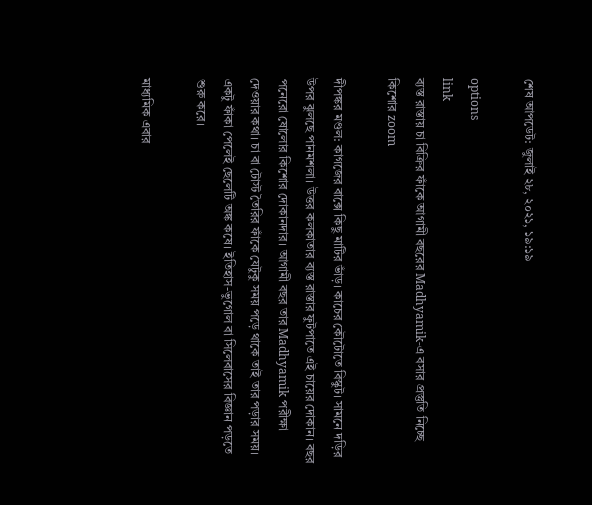শেষ আপডেট: জুলাই ২৮, ২০২১, ১৯:১৯

options
link
ব্যস্ত রাস্তায় চা বিক্রির ফাঁকে আগামী বছরের Madhyamik-এ বসার প্রস্তুতি নিচ্ছে কিশোর zoom

দীপঙ্কর মণ্ডল: কাগজের বাক্সে কিছু মাটির ভাঁড়। কাচের কৌটোতে বিস্কুট। সামনে দড়ির উপর ঝুলছে পানমশলা। উত্তর কলকাতার ব্যস্ত রাস্তার ফুটপাতে এই চায়ের দোকান। বছর পনেরো ষোলোর কিশোর দোকানদার। আগামী বছর তার Madhyamik পরীক্ষা দেওয়ার কথা। চা বা টোস্ট তৈরির ফাঁকে যেটুকু সময় পড়ে থাকে তাই তার পড়ার সময়। একটু ফাঁকা পেলেই ছেলেটি অঙ্ক কষে। ইতিহাস-ভুগোল বা সিলেবাসের বিজ্ঞান পড়তে শুরু করে।

মাধ্যমিক এবার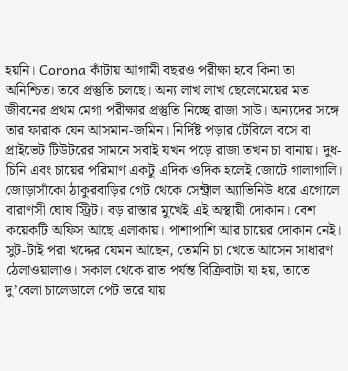হয়নি। Corona কাঁটায় আগামী বছরও পরীক্ষা হবে কিনা তা অনিশ্চিত। তবে প্রস্তুতি চলছে। অন্য লাখ লাখ ছেলেমেয়ের মত জীবনের প্রথম মেগা পরীক্ষার প্রস্তুতি নিচ্ছে রাজা সাউ। অন্যদের সঙ্গে তার ফারাক যেন আসমান-জমিন। নির্দিষ্ট পড়ার টেবিলে বসে বা প্রাইভেট টিউটরের সামনে সবাই যখন পড়ে রাজা তখন চা বানায়। দুধ-চিনি এবং চায়ের পরিমাণ একটু এদিক ওদিক হলেই জোটে গালাগালি। জোড়াসাঁকো ঠাকুরবাড়ির গেট থেকে সেন্ট্রাল অ্যাভিনিউ ধরে এগোলে বারাণসী ঘোষ স্ট্রিট। বড় রাস্তার মুখেই এই অস্থায়ী দোকান। বেশ কয়েকটি অফিস আছে এলাকায়। পাশাপাশি আর চায়ের দোকান নেই। সুট-টাই পরা খদ্দের যেমন আছেন, তেমনি চা খেতে আসেন সাধারণ ঠেলাওয়ালাও। সকাল থেকে রাত পর্যন্ত বিক্রিবাটা যা হয়, তাতে দু’বেলা চালেডালে পেট ভরে যায়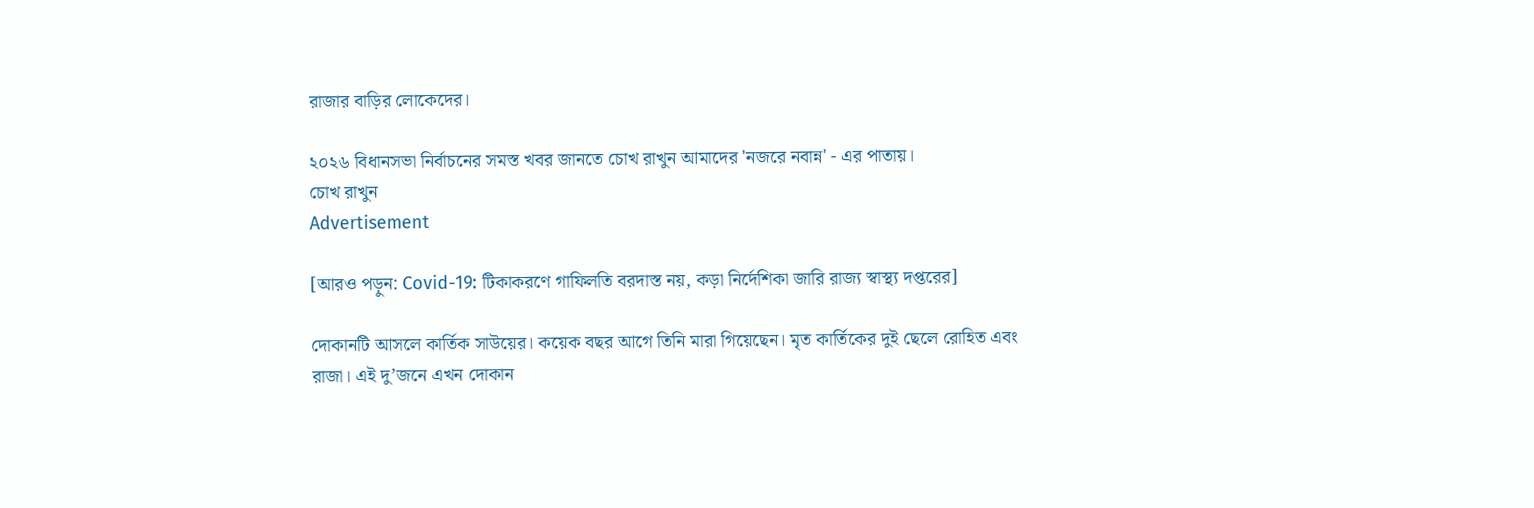রাজার বাড়ির লোকেদের।

২০২৬ বিধানসভা নির্বাচনের সমস্ত খবর জানতে চোখ রাখুন আমাদের 'নজরে নবান্ন' - এর পাতায়।
চোখ রাখুন
Advertisement

[আরও পড়ুন: Covid-19: টিকাকরণে গাফিলতি বরদাস্ত নয়, কড়া নির্দেশিকা জারি রাজ্য স্বাস্থ্য দপ্তরের]

দোকানটি আসলে কার্তিক সাউয়ের। কয়েক বছর আগে তিনি মারা গিয়েছেন। মৃত কার্তিকের দুই ছেলে রোহিত এবং রাজা। এই দু’জনে এখন দোকান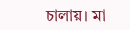চালায়। মা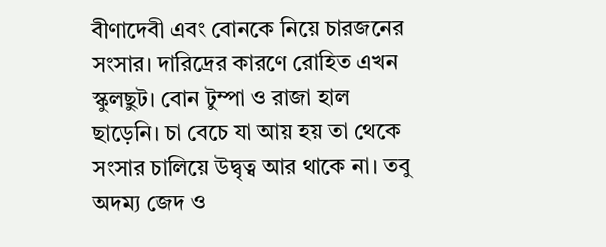বীণাদেবী এবং বোনকে নিয়ে চারজনের সংসার। দারিদ্রের কারণে রোহিত এখন স্কুলছুট। বোন টুম্পা ও রাজা হাল ছাড়েনি। চা বেচে যা আয় হয় তা থেকে সংসার চালিয়ে উদ্বৃত্ব আর থাকে না। তবু অদম্য জেদ ও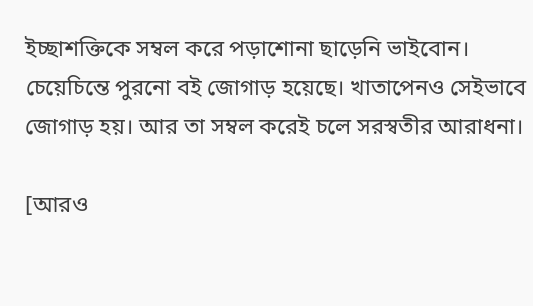ইচ্ছাশক্তিকে সম্বল করে পড়াশোনা ছাড়েনি ভাইবোন। চেয়েচিন্তে পুরনো বই জোগাড় হয়েছে। খাতাপেনও সেইভাবে জোগাড় হয়। আর তা সম্বল করেই চলে সরস্বতীর আরাধনা।

[আরও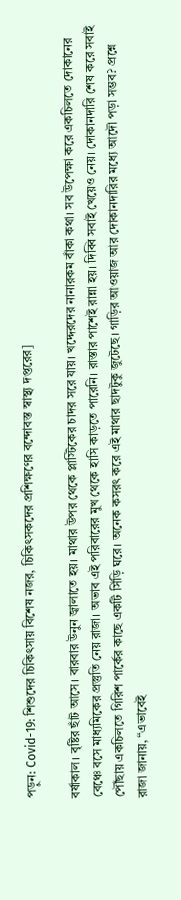পড়ুন: Covid-19: শিশুদের চিকিৎসায় বিশেষ নজর, চিকিৎসকদের প্রশিক্ষণের বন্দোবস্ত স্বাস্থ্য দপ্তরের]

বর্ষাকাল। বৃষ্টির ছাঁট আসে। বারবার উনুন জ্বালাতে হয়। মাথার উপর থেকে প্লাস্টিকের চাদর সরে যায়। খদ্দেরদের নানারকম বাঁকা কথা। সব উপেক্ষা করে একচিলতে দোকানের বেঞ্চে বসে মাধ্যমিকের প্রস্তুতি নেয় রাজা। অভাব এই পরিবারের মুখ থেকে হাসি কাড়তে পারেনি। রাস্তার পাশেই রান্না হয়। দিব্বি সবাই খেয়েও নেয়। দোকানদারি শেষ করে সবাই পৌঁছায় একচিলতে গিরিশ পার্কের কাছে একটি সিঁড়ি ঘরে। অনেক কসরৎ করে এই মাথার ছাদটুকু জুটেছে। গাড়ির আওয়াজ আর দোকানদারির মধ্যে আদৌ পড়া সম্ভব? প্রশ্নে রাজা জানায়, “এভাবেই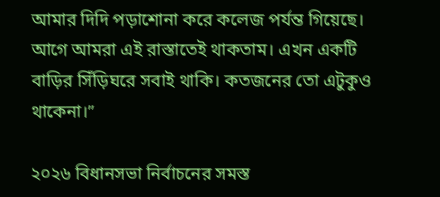আমার দিদি পড়াশোনা করে কলেজ পর্যন্ত গিয়েছে। আগে আমরা এই রাস্তাতেই থাকতাম। এখন একটি বাড়ির সিঁড়িঘরে সবাই থাকি। কতজনের তো এটুকুও থাকেনা।”

২০২৬ বিধানসভা নির্বাচনের সমস্ত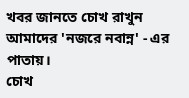খবর জানতে চোখ রাখুন আমাদের 'নজরে নবান্ন' - এর পাতায়।
চোখ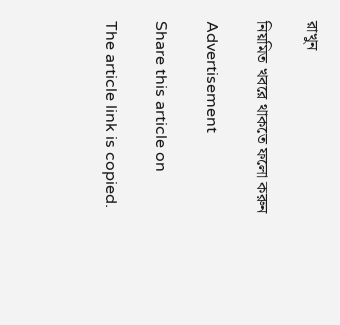রাখুন

নিয়মিত খবরে থাকতে ফলো করুন

Advertisement

Share this article on

The article link is copied.